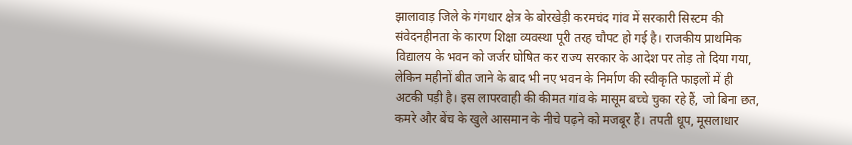झालावाड़ जिले के गंगधार क्षेत्र के बोरखेड़ी करमचंद गांव में सरकारी सिस्टम की संवेदनहीनता के कारण शिक्षा व्यवस्था पूरी तरह चौपट हो गई है। राजकीय प्राथमिक विद्यालय के भवन को जर्जर घोषित कर राज्य सरकार के आदेश पर तोड़ तो दिया गया, लेकिन महीनों बीत जाने के बाद भी नए भवन के निर्माण की स्वीकृति फाइलों में ही अटकी पड़ी है। इस लापरवाही की कीमत गांव के मासूम बच्चे चुका रहे हैं, जो बिना छत, कमरे और बेंच के खुले आसमान के नीचे पढ़ने को मजबूर हैं। तपती धूप, मूसलाधार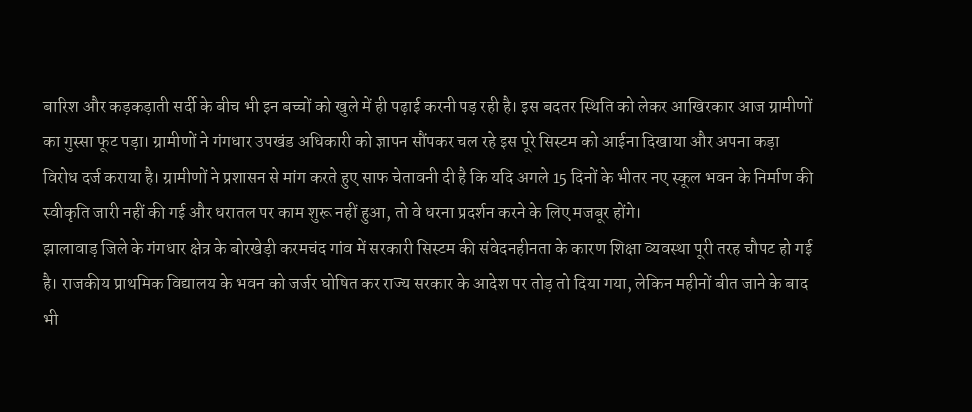बारिश और कड़कड़ाती सर्दी के बीच भी इन बच्चों को खुले में ही पढ़ाई करनी पड़ रही है। इस बदतर स्थिति को लेकर आखिरकार आज ग्रामीणों का गुस्सा फूट पड़ा। ग्रामीणों ने गंगधार उपखंड अधिकारी को ज्ञापन सौंपकर चल रहे इस पूरे सिस्टम को आईना दिखाया और अपना कड़ा विरोध दर्ज कराया है। ग्रामीणों ने प्रशासन से मांग करते हुए साफ चेतावनी दी है कि यदि अगले 15 दिनों के भीतर नए स्कूल भवन के निर्माण की स्वीकृति जारी नहीं की गई और धरातल पर काम शुरू नहीं हुआ, तो वे धरना प्रदर्शन करने के लिए मजबूर होंगे।
झालावाड़ जिले के गंगधार क्षेत्र के बोरखेड़ी करमचंद गांव में सरकारी सिस्टम की संवेदनहीनता के कारण शिक्षा व्यवस्था पूरी तरह चौपट हो गई है। राजकीय प्राथमिक विद्यालय के भवन को जर्जर घोषित कर राज्य सरकार के आदेश पर तोड़ तो दिया गया, लेकिन महीनों बीत जाने के बाद भी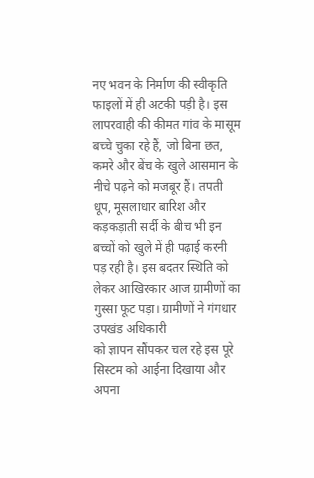नए भवन के निर्माण की स्वीकृति फाइलों में ही अटकी पड़ी है। इस
लापरवाही की कीमत गांव के मासूम बच्चे चुका रहे हैं, जो बिना छत, कमरे और बेंच के खुले आसमान के नीचे पढ़ने को मजबूर हैं। तपती धूप, मूसलाधार बारिश और कड़कड़ाती सर्दी के बीच भी इन बच्चों को खुले में ही पढ़ाई करनी पड़ रही है। इस बदतर स्थिति को लेकर आखिरकार आज ग्रामीणों का गुस्सा फूट पड़ा। ग्रामीणों ने गंगधार उपखंड अधिकारी
को ज्ञापन सौंपकर चल रहे इस पूरे सिस्टम को आईना दिखाया और अपना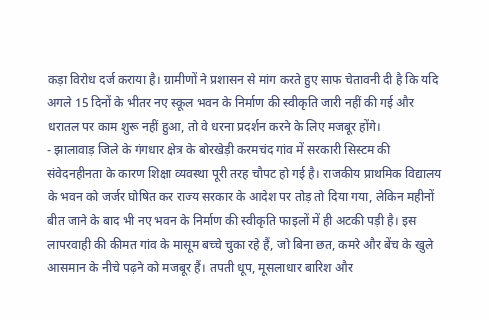कड़ा विरोध दर्ज कराया है। ग्रामीणों ने प्रशासन से मांग करते हुए साफ चेतावनी दी है कि यदि अगले 15 दिनों के भीतर नए स्कूल भवन के निर्माण की स्वीकृति जारी नहीं की गई और धरातल पर काम शुरू नहीं हुआ, तो वे धरना प्रदर्शन करने के लिए मजबूर होंगे।
- झालावाड़ जिले के गंगधार क्षेत्र के बोरखेड़ी करमचंद गांव में सरकारी सिस्टम की संवेदनहीनता के कारण शिक्षा व्यवस्था पूरी तरह चौपट हो गई है। राजकीय प्राथमिक विद्यालय के भवन को जर्जर घोषित कर राज्य सरकार के आदेश पर तोड़ तो दिया गया, लेकिन महीनों बीत जाने के बाद भी नए भवन के निर्माण की स्वीकृति फाइलों में ही अटकी पड़ी है। इस लापरवाही की कीमत गांव के मासूम बच्चे चुका रहे हैं, जो बिना छत, कमरे और बेंच के खुले आसमान के नीचे पढ़ने को मजबूर हैं। तपती धूप, मूसलाधार बारिश और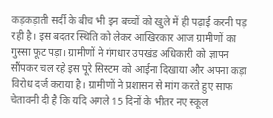कड़कड़ाती सर्दी के बीच भी इन बच्चों को खुले में ही पढ़ाई करनी पड़ रही है। इस बदतर स्थिति को लेकर आखिरकार आज ग्रामीणों का गुस्सा फूट पड़ा। ग्रामीणों ने गंगधार उपखंड अधिकारी को ज्ञापन सौंपकर चल रहे इस पूरे सिस्टम को आईना दिखाया और अपना कड़ा विरोध दर्ज कराया है। ग्रामीणों ने प्रशासन से मांग करते हुए साफ चेतावनी दी है कि यदि अगले 15 दिनों के भीतर नए स्कूल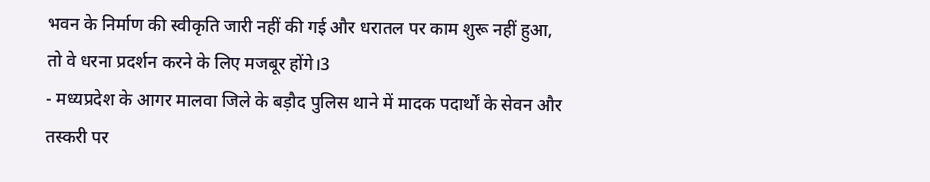भवन के निर्माण की स्वीकृति जारी नहीं की गई और धरातल पर काम शुरू नहीं हुआ, तो वे धरना प्रदर्शन करने के लिए मजबूर होंगे।3
- मध्यप्रदेश के आगर मालवा जिले के बड़ौद पुलिस थाने में मादक पदार्थों के सेवन और तस्करी पर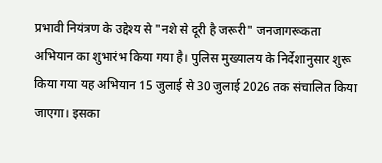प्रभावी नियंत्रण के उद्देश्य से "नशे से दूरी है जरूरी" जनजागरूकता अभियान का शुभारंभ किया गया है। पुलिस मुख्यालय के निर्देशानुसार शुरू किया गया यह अभियान 15 जुलाई से 30 जुलाई 2026 तक संचालित किया जाएगा। इसका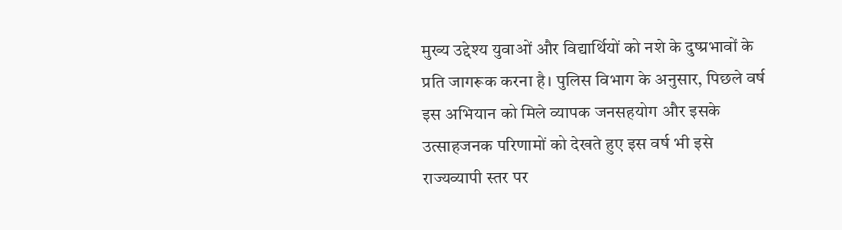मुख्य उद्देश्य युवाओं और विद्यार्थियों को नशे के दुष्प्रभावों के प्रति जागरूक करना है। पुलिस विभाग के अनुसार, पिछले वर्ष इस अभियान को मिले व्यापक जनसहयोग और इसके उत्साहजनक परिणामों को देखते हुए इस वर्ष भी इसे राज्यव्यापी स्तर पर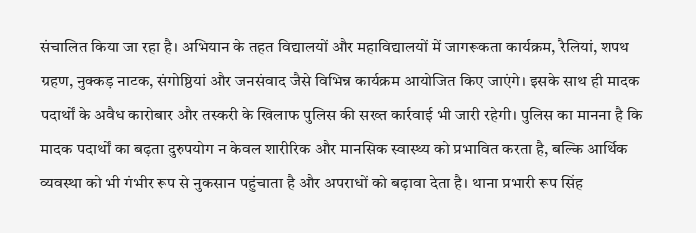संचालित किया जा रहा है। अभियान के तहत विद्यालयों और महाविद्यालयों में जागरूकता कार्यक्रम, रैलियां, शपथ ग्रहण, नुक्कड़ नाटक, संगोष्ठियां और जनसंवाद जैसे विभिन्न कार्यक्रम आयोजित किए जाएंगे। इसके साथ ही मादक पदार्थों के अवैध कारोबार और तस्करी के खिलाफ पुलिस की सख्त कार्रवाई भी जारी रहेगी। पुलिस का मानना है कि मादक पदार्थों का बढ़ता दुरुपयोग न केवल शारीरिक और मानसिक स्वास्थ्य को प्रभावित करता है, बल्कि आर्थिक व्यवस्था को भी गंभीर रूप से नुकसान पहुंचाता है और अपराधों को बढ़ावा देता है। थाना प्रभारी रूप सिंह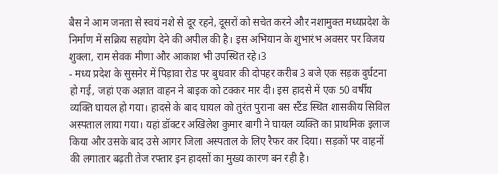बैस ने आम जनता से स्वयं नशे से दूर रहने, दूसरों को सचेत करने और नशामुक्त मध्यप्रदेश के निर्माण में सक्रिय सहयोग देने की अपील की है। इस अभियान के शुभारंभ अवसर पर विजय शुक्ला, राम सेवक मीणा और आकाश भी उपस्थित रहे।3
- मध्य प्रदेश के सुसनेर में पिड़ावा रोड पर बुधवार की दोपहर करीब 3 बजे एक सड़क दुर्घटना हो गई, जहां एक अज्ञात वाहन ने बाइक को टक्कर मार दी। इस हादसे में एक 50 वर्षीय व्यक्ति घायल हो गया। हादसे के बाद घायल को तुरंत पुराना बस स्टैंड स्थित शासकीय सिविल अस्पताल लाया गया। यहां डॉक्टर अखिलेश कुमार बागी ने घायल व्यक्ति का प्राथमिक इलाज किया और उसके बाद उसे आगर जिला अस्पताल के लिए रैफर कर दिया। सड़कों पर वाहनों की लगातार बढ़ती तेज रफ्तार इन हादसों का मुख्य कारण बन रही है।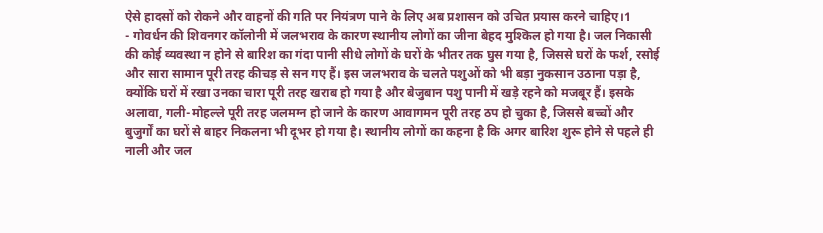ऐसे हादसों को रोकने और वाहनों की गति पर नियंत्रण पाने के लिए अब प्रशासन को उचित प्रयास करने चाहिए।1
- गोवर्धन की शिवनगर कॉलोनी में जलभराव के कारण स्थानीय लोगों का जीना बेहद मुश्किल हो गया है। जल निकासी की कोई व्यवस्था न होने से बारिश का गंदा पानी सीधे लोगों के घरों के भीतर तक घुस गया है, जिससे घरों के फर्श, रसोई और सारा सामान पूरी तरह कीचड़ से सन गए हैं। इस जलभराव के चलते पशुओं को भी बड़ा नुकसान उठाना पड़ा है, क्योंकि घरों में रखा उनका चारा पूरी तरह खराब हो गया है और बेजुबान पशु पानी में खड़े रहने को मजबूर हैं। इसके अलावा, गली-मोहल्ले पूरी तरह जलमग्न हो जाने के कारण आवागमन पूरी तरह ठप हो चुका है, जिससे बच्चों और बुजुर्गों का घरों से बाहर निकलना भी दूभर हो गया है। स्थानीय लोगों का कहना है कि अगर बारिश शुरू होने से पहले ही नाली और जल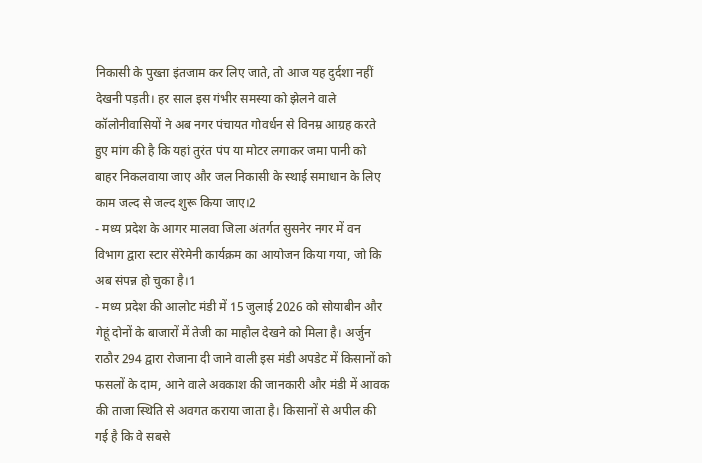निकासी के पुख्ता इंतजाम कर लिए जाते, तो आज यह दुर्दशा नहीं देखनी पड़ती। हर साल इस गंभीर समस्या को झेलने वाले कॉलोनीवासियों ने अब नगर पंचायत गोवर्धन से विनम्र आग्रह करते हुए मांग की है कि यहां तुरंत पंप या मोटर लगाकर जमा पानी को बाहर निकलवाया जाए और जल निकासी के स्थाई समाधान के लिए काम जल्द से जल्द शुरू किया जाए।2
- मध्य प्रदेश के आगर मालवा जिला अंतर्गत सुसनेर नगर में वन विभाग द्वारा स्टार सेरेमेनी कार्यक्रम का आयोजन किया गया, जो कि अब संपन्न हो चुका है।1
- मध्य प्रदेश की आलोट मंडी में 15 जुलाई 2026 को सोयाबीन और गेहूं दोनों के बाजारों में तेजी का माहौल देखने को मिला है। अर्जुन राठौर 294 द्वारा रोजाना दी जाने वाली इस मंडी अपडेट में किसानों को फसलों के दाम, आने वाले अवकाश की जानकारी और मंडी में आवक की ताजा स्थिति से अवगत कराया जाता है। किसानों से अपील की गई है कि वे सबसे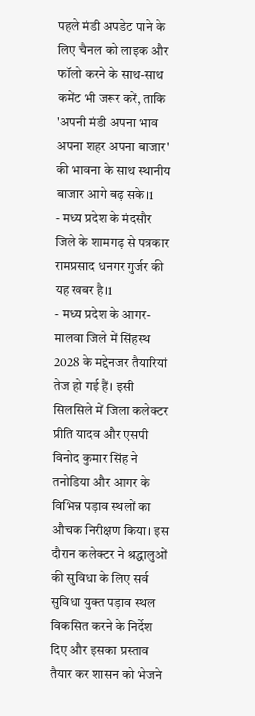पहले मंडी अपडेट पाने के लिए चैनल को लाइक और फॉलो करने के साथ-साथ कमेंट भी जरूर करें, ताकि 'अपनी मंडी अपना भाव अपना शहर अपना बाजार' की भावना के साथ स्थानीय बाजार आगे बढ़ सके।1
- मध्य प्रदेश के मंदसौर जिले के शामगढ़ से पत्रकार रामप्रसाद धनगर गुर्जर की यह खबर है।1
- मध्य प्रदेश के आगर-मालवा जिले में सिंहस्थ 2028 के मद्देनजर तैयारियां तेज हो गई हैं। इसी सिलसिले में जिला कलेक्टर प्रीति यादव और एसपी विनोद कुमार सिंह ने तनोडिया और आगर के विभिन्न पड़ाव स्थलों का औचक निरीक्षण किया। इस दौरान कलेक्टर ने श्रद्धालुओं की सुविधा के लिए सर्व सुविधा युक्त पड़ाव स्थल विकसित करने के निर्देश दिए और इसका प्रस्ताव तैयार कर शासन को भेजने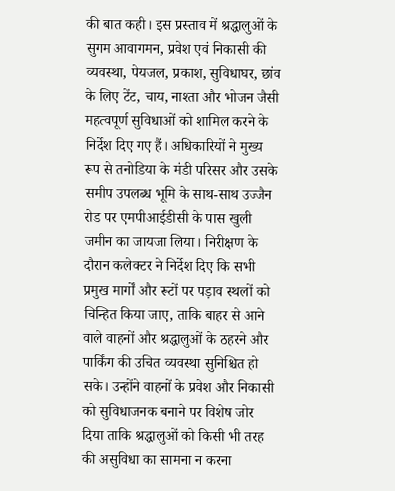की बात कही। इस प्रस्ताव में श्रद्धालुओं के सुगम आवागमन, प्रवेश एवं निकासी की व्यवस्था, पेयजल, प्रकाश, सुविधाघर, छांव के लिए टेंट, चाय, नाश्ता और भोजन जैसी महत्वपूर्ण सुविधाओं को शामिल करने के निर्देश दिए गए हैं। अधिकारियों ने मुख्य रूप से तनोडिया के मंडी परिसर और उसके समीप उपलब्ध भूमि के साथ-साथ उज्जैन रोड पर एमपीआईडीसी के पास खुली जमीन का जायजा लिया। निरीक्षण के दौरान कलेक्टर ने निर्देश दिए कि सभी प्रमुख मार्गों और रूटों पर पड़ाव स्थलों को चिन्हित किया जाए, ताकि बाहर से आने वाले वाहनों और श्रद्धालुओं के ठहरने और पार्किंग की उचित व्यवस्था सुनिश्चित हो सके। उन्होंने वाहनों के प्रवेश और निकासी को सुविधाजनक बनाने पर विशेष जोर दिया ताकि श्रद्धालुओं को किसी भी तरह की असुविधा का सामना न करना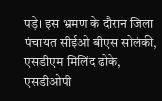पड़े। इस भ्रमण के दौरान जिला पंचायत सीईओ बीएस सोलंकी, एसडीएम मिलिंद ढोके, एसडीओपी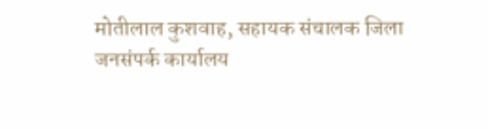मोतीलाल कुशवाह, सहायक संचालक जिला जनसंपर्क कार्यालय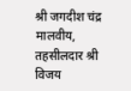श्री जगदीश चंद्र मालवीय, तहसीलदार श्री विजय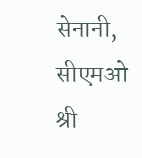सेनानी, सीएमओ श्री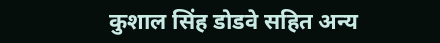कुशाल सिंह डोडवे सहित अन्य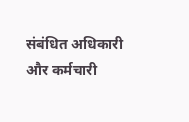संबंधित अधिकारी और कर्मचारी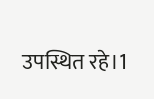उपस्थित रहे।1